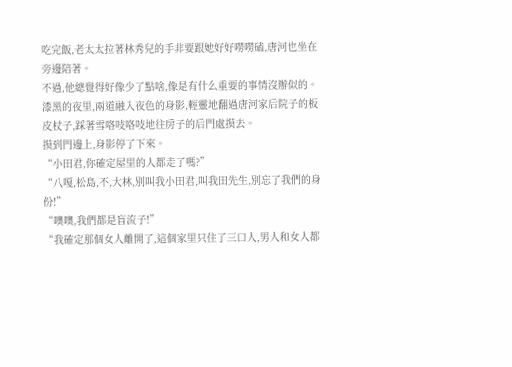吃完飯,老太太拉著林秀兒的手非要跟她好好嘮嘮磕,唐河也坐在旁邊陪著。
不過,他總覺得好像少了點啥,像是有什么重要的事情沒辦似的。
漆黑的夜里,兩道融入夜色的身影,輕靈地翻過唐河家后院子的板皮杖子,踩著雪咯吱咯吱地往房子的后門處摸去。
摸到門邊上,身影停了下來。
“小田君,你確定屋里的人都走了嗎?”
“八嘎,松島,不,大林,別叫我小田君,叫我田先生,別忘了我們的身份!”
“噢噢,我們都是盲流子!”
“我確定那個女人離開了,這個家里只住了三口人,男人和女人都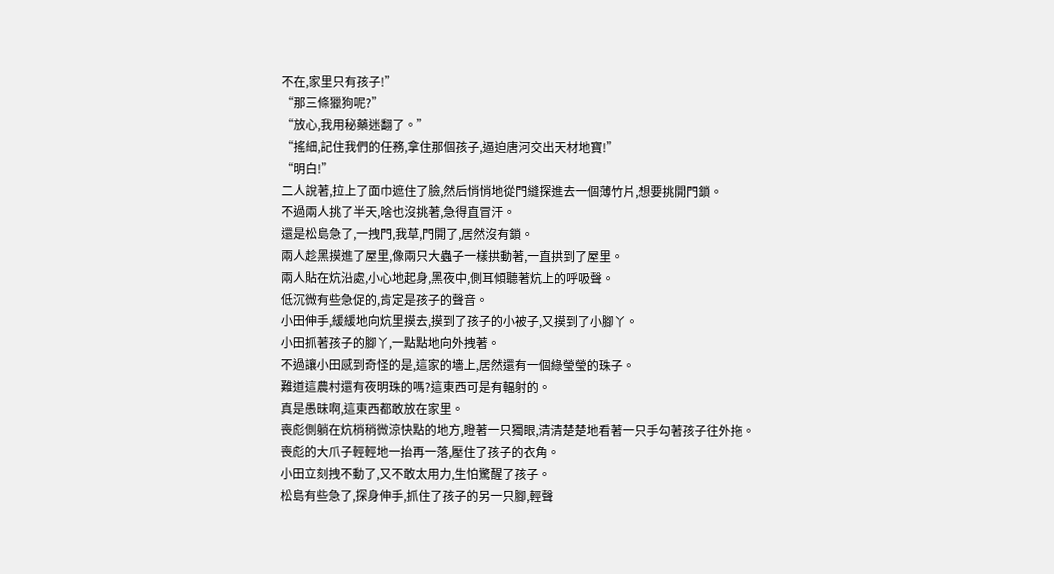不在,家里只有孩子!”
“那三條獵狗呢?”
“放心,我用秘藥迷翻了。”
“搖細,記住我們的任務,拿住那個孩子,逼迫唐河交出天材地寶!”
“明白!”
二人說著,拉上了面巾遮住了臉,然后悄悄地從門縫探進去一個薄竹片,想要挑開門鎖。
不過兩人挑了半天,啥也沒挑著,急得直冒汗。
還是松島急了,一拽門,我草,門開了,居然沒有鎖。
兩人趁黑摸進了屋里,像兩只大蟲子一樣拱動著,一直拱到了屋里。
兩人貼在炕沿處,小心地起身,黑夜中,側耳傾聽著炕上的呼吸聲。
低沉微有些急促的,肯定是孩子的聲音。
小田伸手,緩緩地向炕里摸去,摸到了孩子的小被子,又摸到了小腳丫。
小田抓著孩子的腳丫,一點點地向外拽著。
不過讓小田感到奇怪的是,這家的墻上,居然還有一個綠瑩瑩的珠子。
難道這農村還有夜明珠的嗎?這東西可是有輻射的。
真是愚昧啊,這東西都敢放在家里。
喪彪側躺在炕梢稍微涼快點的地方,瞪著一只獨眼,清清楚楚地看著一只手勾著孩子往外拖。
喪彪的大爪子輕輕地一抬再一落,壓住了孩子的衣角。
小田立刻拽不動了,又不敢太用力,生怕驚醒了孩子。
松島有些急了,探身伸手,抓住了孩子的另一只腳,輕聲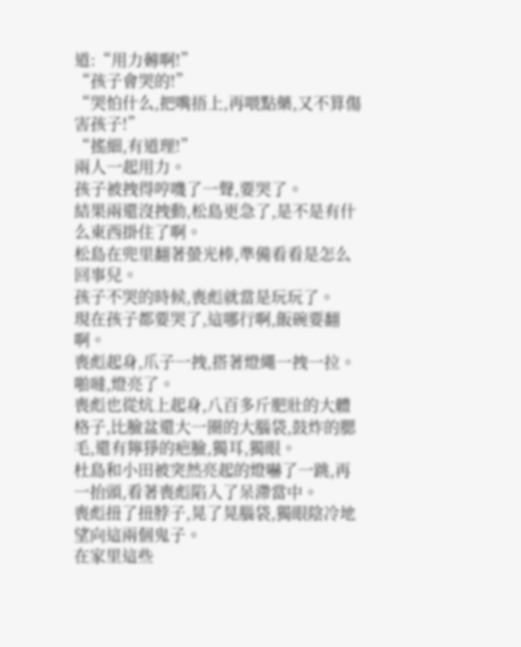道:“用力薅啊!”
“孩子會哭的!”
“哭怕什么,把嘴捂上,再喂點藥,又不算傷害孩子!”
“搖細,有道理!”
兩人一起用力。
孩子被拽得哼嘰了一聲,要哭了。
結果兩還沒拽動,松島更急了,是不是有什么東西掛住了啊。
松島在兜里翻著螢光棒,準備看看是怎么回事兒。
孩子不哭的時候,喪彪就當是玩玩了。
現在孩子都要哭了,這哪行啊,飯碗要翻啊。
喪彪起身,爪子一拽,搭著燈繩一拽一拉。
啪噠,燈亮了。
喪彪也從炕上起身,八百多斤肥壯的大體格子,比臉盆還大一圈的大腦袋,鼓炸的腮毛,還有獰猙的疤臉,獨耳,獨眼。
杜島和小田被突然亮起的燈嚇了一跳,再一抬頭,看著喪彪陷入了呆滯當中。
喪彪扭了扭脖子,晃了晃腦袋,獨眼陰冷地望向這兩個鬼子。
在家里這些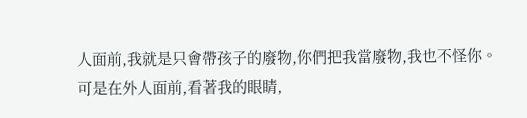人面前,我就是只會帶孩子的廢物,你們把我當廢物,我也不怪你。
可是在外人面前,看著我的眼睛,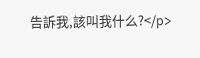告訴我,該叫我什么?</p>